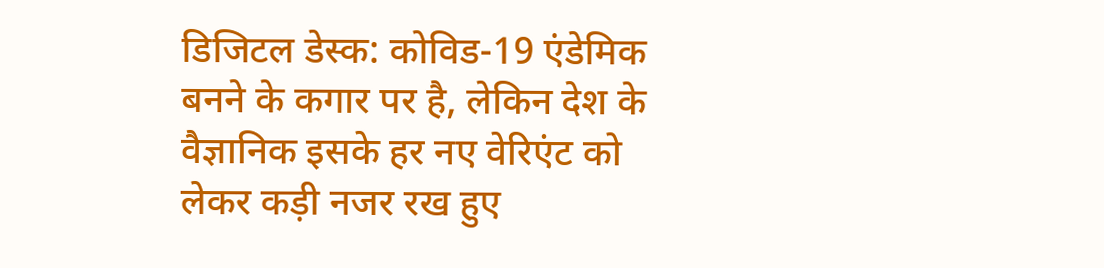डिजिटल डेस्क: कोविड-19 एंडेमिक बनने के कगार पर है, लेकिन देश के वैज्ञानिक इसके हर नए वेरिएंट को लेकर कड़ी नजर रख हुए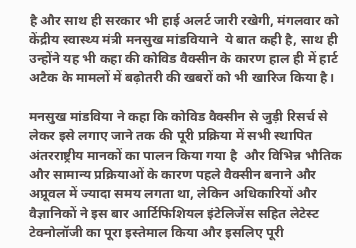है और साथ ही सरकार भी हाई अलर्ट जारी रखेगी, मंगलवार को केंद्रीय स्वास्थ्य मंत्री मनसुख मांडवियाने  ये बात कही है, साथ ही उन्होंने यह भी कहा की कोविड वैक्सीन के कारण हाल ही में हार्ट अटैक के मामलों में बढ़ोतरी की खबरों को भी खारिज किया है।

मनसुख मांडविया ने कहा कि कोविड वैक्सीन से जुड़ी रिसर्च से लेकर इसे लगाए जाने तक की पूरी प्रक्रिया में सभी स्थापित अंतरराष्ट्रीय मानकों का पालन किया गया है  और विभिन्न भौतिक और सामान्य प्रक्रियाओं के कारण पहले वैक्सीन बनाने और अप्रूवल में ज्यादा समय लगता था, लेकिन अधिकारियों और वैज्ञानिकों ने इस बार आर्टिफिशियल इंटेलिजेंस सहित लेटेस्ट टेक्नोलॉजी का पूरा इस्तेमाल किया और इसलिए पूरी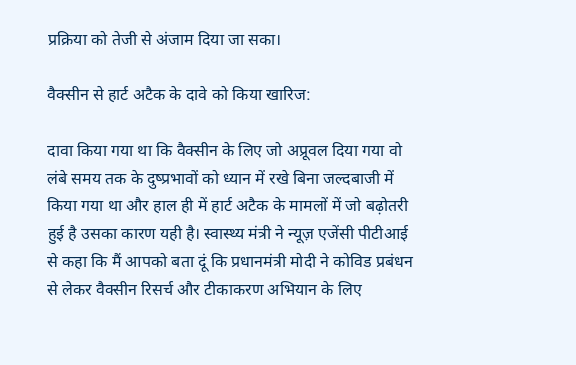प्रक्रिया को तेजी से अंजाम दिया जा सका।

वैक्सीन से हार्ट अटैक के दावे को किया खारिज:

दावा किया गया था कि वैक्सीन के लिए जो अप्रूवल दिया गया वो लंबे समय तक के दुष्प्रभावों को ध्यान में रखे बिना जल्दबाजी में किया गया था और हाल ही में हार्ट अटैक के मामलों में जो बढ़ोतरी हुई है उसका कारण यही है। स्वास्थ्य मंत्री ने न्यूज़ एजेंसी पीटीआई से कहा कि मैं आपको बता दूं कि प्रधानमंत्री मोदी ने कोविड प्रबंधन से लेकर वैक्सीन रिसर्च और टीकाकरण अभियान के लिए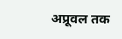अप्रूवल तक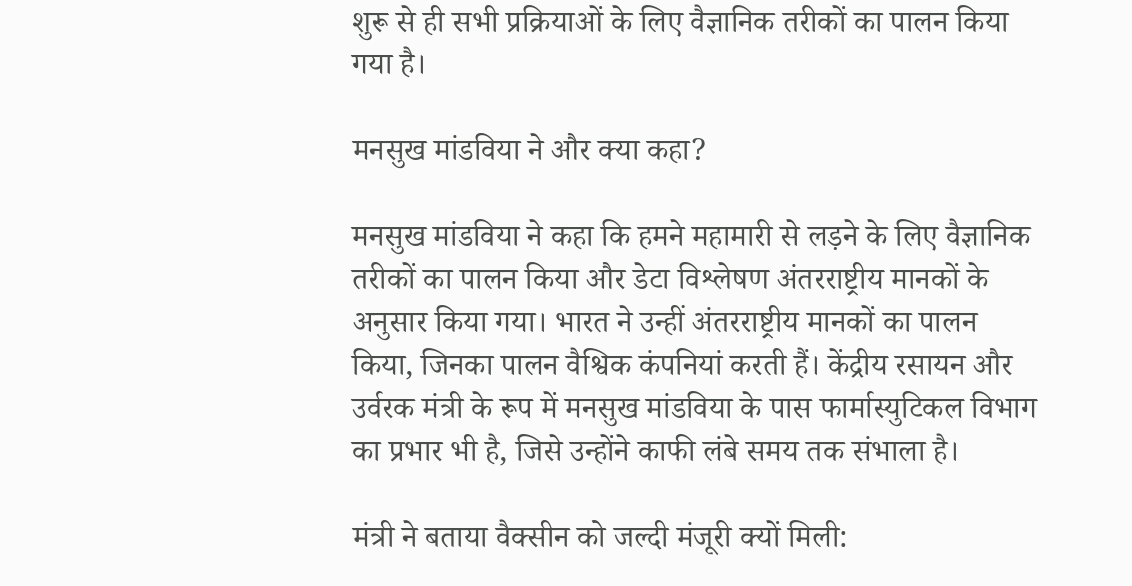शुरू से ही सभी प्रक्रियाओं के लिए वैज्ञानिक तरीकों का पालन किया गया है।

मनसुख मांडविया ने और क्या कहा?

मनसुख मांडविया ने कहा कि हमने महामारी से लड़ने के लिए वैज्ञानिक तरीकों का पालन किया और डेटा विश्लेषण अंतरराष्ट्रीय मानकों के अनुसार किया गया। भारत ने उन्हीं अंतरराष्ट्रीय मानकों का पालन किया, जिनका पालन वैश्विक कंपनियां करती हैं। केंद्रीय रसायन और उर्वरक मंत्री के रूप में मनसुख मांडविया के पास फार्मास्युटिकल विभाग का प्रभार भी है, जिसे उन्होंने काफी लंबे समय तक संभाला है।

मंत्री ने बताया वैक्सीन को जल्दी मंजूरी क्यों मिली: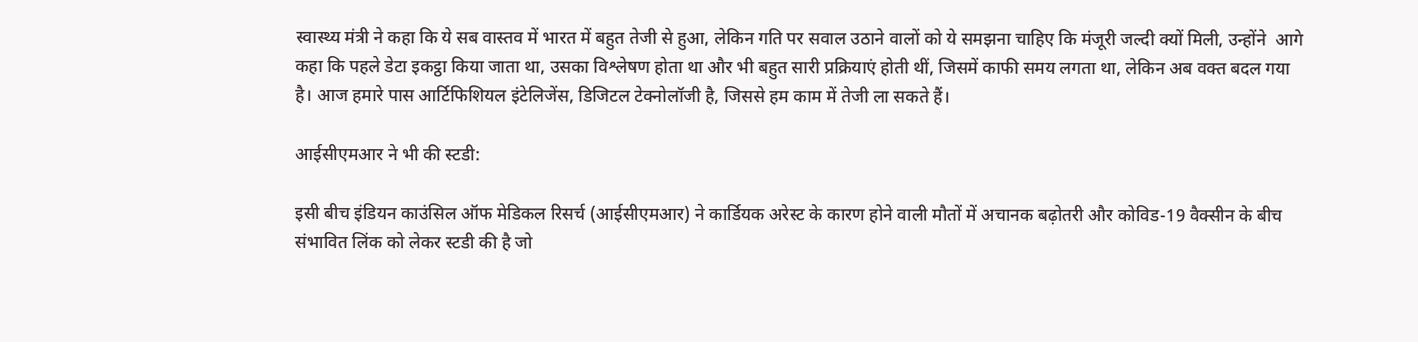स्वास्थ्य मंत्री ने कहा कि ये सब वास्तव में भारत में बहुत तेजी से हुआ, लेकिन गति पर सवाल उठाने वालों को ये समझना चाहिए कि मंजूरी जल्दी क्यों मिली, उन्होंने  आगे कहा कि पहले डेटा इकट्ठा किया जाता था, उसका विश्लेषण होता था और भी बहुत सारी प्रक्रियाएं होती थीं, जिसमें काफी समय लगता था, लेकिन अब वक्त बदल गया है। आज हमारे पास आर्टिफिशियल इंटेलिजेंस, डिजिटल टेक्नोलॉजी है, जिससे हम काम में तेजी ला सकते हैं।

आईसीएमआर ने भी की स्टडी:

इसी बीच इंडियन काउंसिल ऑफ मेडिकल रिसर्च (आईसीएमआर) ने कार्डियक अरेस्ट के कारण होने वाली मौतों में अचानक बढ़ोतरी और कोविड-19 वैक्सीन के बीच संभावित लिंक को लेकर स्टडी की है जो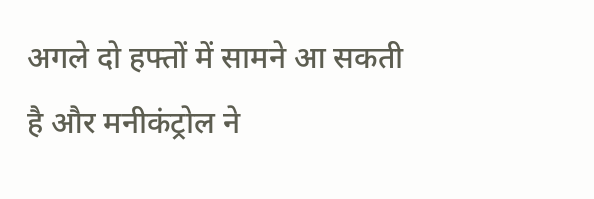अगले दो हफ्तों में सामने आ सकती है और मनीकंट्रोल ने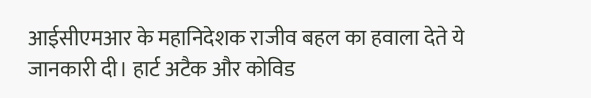आईसीएमआर के महानिदेशक राजीव बहल का हवाला देते ये जानकारी दी। हार्ट अटैक और कोविड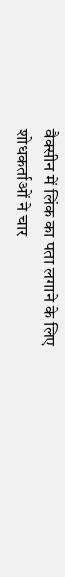वैक्सीन में लिंक का पता लगाने के लिए शोधकर्ताओं ने चार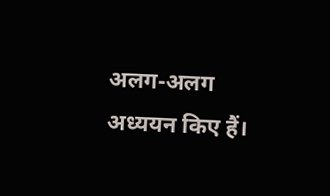अलग-अलग अध्ययन किए हैं।